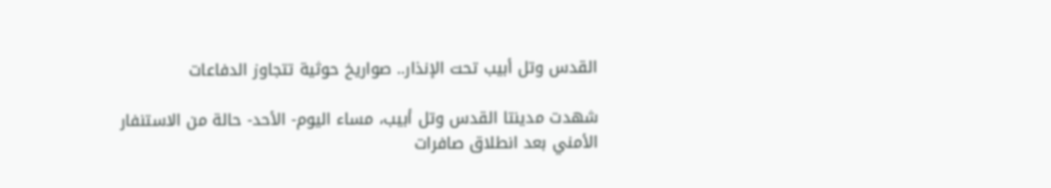القدس وتل أبيب تحت الإنذار.. صواريخ حوثية تتجاوز الدفاعات

شهدت مدينتا القدس وتل أبيب، مساء اليوم- الأحد- حالة من الاستنفار الأمني بعد انطلاق صافرات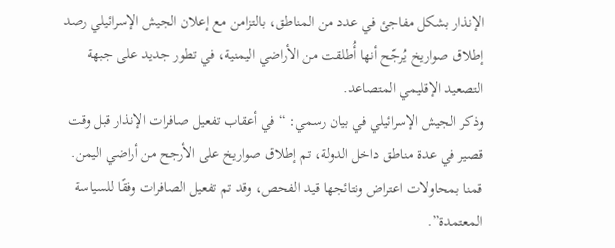الإنذار بشكل مفاجئ في عدد من المناطق، بالتزامن مع إعلان الجيش الإسرائيلي رصد إطلاق صواريخ يُرجّح أنها أُطلقت من الأراضي اليمنية، في تطور جديد على جبهة التصعيد الإقليمي المتصاعد.
وذكر الجيش الإسرائيلي في بيان رسمي: “في أعقاب تفعيل صافرات الإنذار قبل وقت قصير في عدة مناطق داخل الدولة، تم إطلاق صواريخ على الأرجح من أراضي اليمن. قمنا بمحاولات اعتراض ونتائجها قيد الفحص، وقد تم تفعيل الصافرات وفقًا للسياسة المعتمدة”.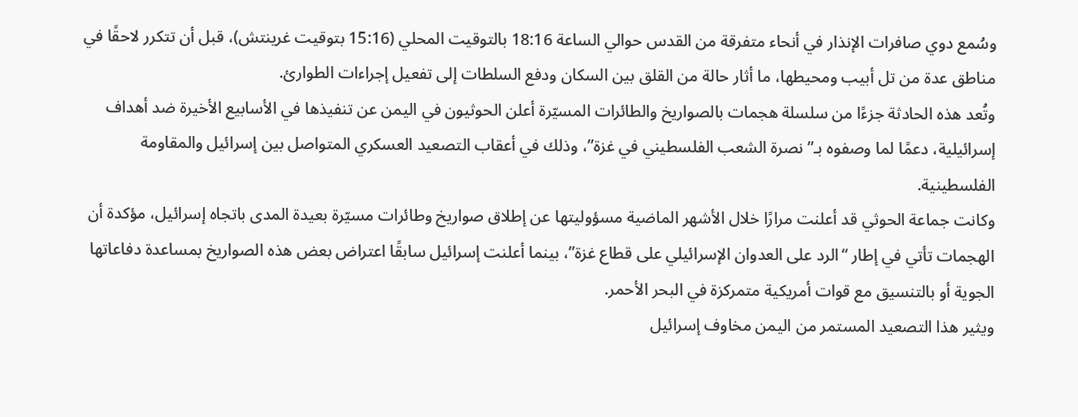وسُمع دوي صافرات الإنذار في أنحاء متفرقة من القدس حوالي الساعة 18:16 بالتوقيت المحلي (15:16 بتوقيت غرينتش)، قبل أن تتكرر لاحقًا في مناطق عدة من تل أبيب ومحيطها، ما أثار حالة من القلق بين السكان ودفع السلطات إلى تفعيل إجراءات الطوارئ.
وتُعد هذه الحادثة جزءًا من سلسلة هجمات بالصواريخ والطائرات المسيّرة أعلن الحوثيون في اليمن عن تنفيذها في الأسابيع الأخيرة ضد أهداف إسرائيلية، دعمًا لما وصفوه بـ”نصرة الشعب الفلسطيني في غزة”، وذلك في أعقاب التصعيد العسكري المتواصل بين إسرائيل والمقاومة الفلسطينية.
وكانت جماعة الحوثي قد أعلنت مرارًا خلال الأشهر الماضية مسؤوليتها عن إطلاق صواريخ وطائرات مسيّرة بعيدة المدى باتجاه إسرائيل، مؤكدة أن الهجمات تأتي في إطار “الرد على العدوان الإسرائيلي على قطاع غزة”، بينما أعلنت إسرائيل سابقًا اعتراض بعض هذه الصواريخ بمساعدة دفاعاتها الجوية أو بالتنسيق مع قوات أمريكية متمركزة في البحر الأحمر.
ويثير هذا التصعيد المستمر من اليمن مخاوف إسرائيل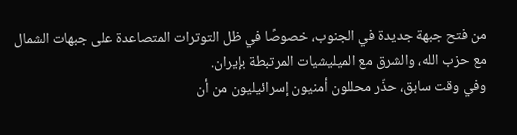من فتح جبهة جديدة في الجنوب، خصوصًا في ظل التوترات المتصاعدة على جبهات الشمال مع حزب الله، والشرق مع الميليشيات المرتبطة بإيران.
وفي وقت سابق، حذّر محللون أمنيون إسرائيليون من أن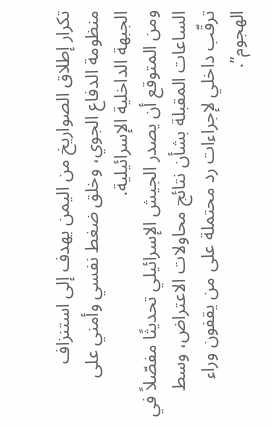تكرار إطلاق الصواريخ من اليمن يهدف إلى استنزاف منظومة الدفاع الجوي، وخلق ضغط نفسي وأمني على الجبهة الداخلية الإسرائيلية.
ومن المتوقع أن يصدر الجيش الإسرائيلي تحديثًا مفصّلاً في الساعات المقبلة بشأن نتائج محاولات الاعتراض، وسط ترقّب داخلي لإجراءات رد محتملة على من يقفون وراء الهجوم”.